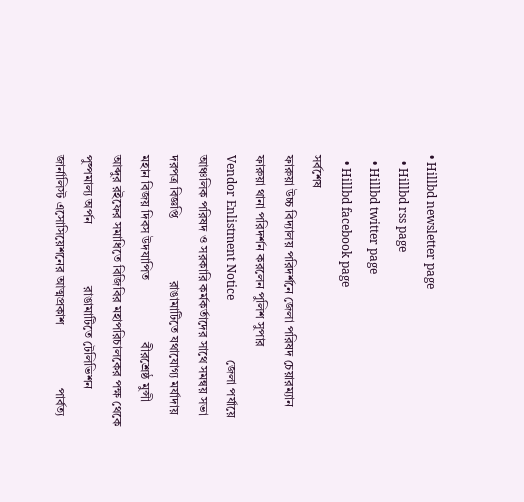• Hillbd newsletter page
  • Hillbd rss page
  • Hillbd twitter page
  • Hillbd facebook page
সর্বশেষ
ফারুয়া উচ্চ বিদ্যালয় পরিদর্শনে জেলা পরিষদ চেয়ারম্যান                    ফারুয়া থানা পরিদর্শন করলেন পুলিশ সুপার                    Vendor Enlistment Notice                    জেলা পর্যায়ে আঞ্চলিক পরিষদ ও সরকারি কর্মকর্তাদের সাথে সমন্বয় সভা                    দরপত্র বিজ্ঞপ্তি                    রাঙামাটিতে যথাযোগ্য মর্যাদায় মহান বিজয় দিবস উদযাপিত                    বীরশ্রেষ্ঠ মুন্সী আব্দুর রইফের সমাধিতে বিজিবির মহাপরিচালকের পক্ষ থেকে পুষ্পমাল্য অর্পন                    রাঙামাটিতে টেলিভিশন জার্নালিস্ট এসোসিয়েশনের আত্মপ্রকাশ                    পার্বত্য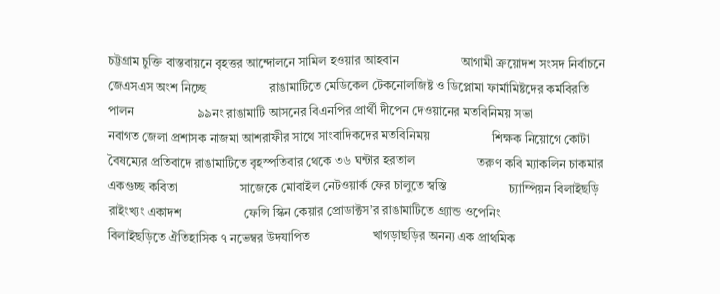চট্টগ্রাম চুক্তি বাস্তবায়নে বৃহত্তর আন্দোলনে সামিল হওয়ার আহবান                    আগামী ক্রয়োদশ সংসদ নির্বাচনে জেএসএস অংশ নিচ্ছে                    রাঙামাটিতে মেডিকেল টেকনোলজিষ্ট ও ডিপ্লোমা ফার্মামিষ্টদের কর্মবিরতি পালন                    ৯৯নং রাঙামাটি আসনের বিএনপির প্রার্থী দীপেন দেওয়ানের মতবিনিময় সভা                    নবাগত জেলা প্রশাসক নাজমা আশরাফীর সাথে সাংবাদিকদের মতবিনিময়                    শিক্ষক নিয়োগে কোটা বৈষম্যের প্রতিবাদে রাঙামাটিতে বৃহস্পতিবার থেকে ৩৬ ঘন্টার হরতাল                    তরুণ কবি ম্যাকলিন চাকমার একগুচ্ছ কবিতা                    সাজেকে মোবাইল নেটওয়ার্ক ফের চালুতে স্বস্তি                    চ্যাম্পিয়ন বিলাইছড়ি রাইংখ্যং একাদশ                    ফেন্সি স্কিন কেয়ার প্রোডাক্টস’র রাঙামাটিতে গ্র্যান্ড ওপেনিং                    বিলাইছড়িতে ঐতিহাসিক ৭ নভেম্বর উদযাপিত                    খাগড়াছড়ির অনন্য এক প্রাথমিক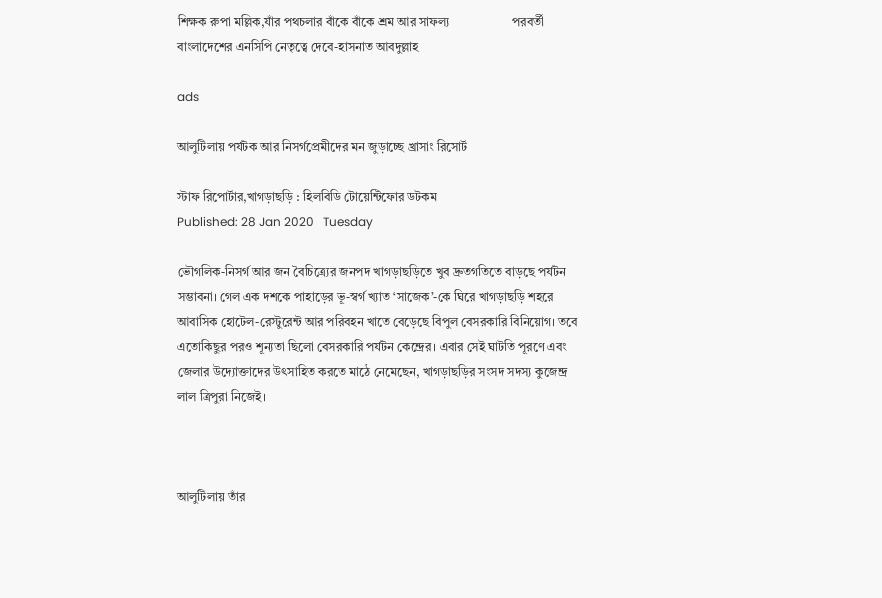শিক্ষক রুপা মল্লিক,যাঁর পথচলার বাঁকে বাঁকে শ্রম আর সাফল্য                    পরবর্তী বাংলাদেশের এনসিপি নেতৃত্বে দেবে-হাসনাত আবদুল্লাহ

ads

আলুটিলায় পর্যটক আর নিসর্গপ্রেমীদের মন জুড়াচ্ছে খ্রাসাং রিসোর্ট

স্টাফ রিপোর্টার,খাগড়াছড়ি : হিলবিডি টোয়েন্টিফোর ডটকম
Published: 28 Jan 2020   Tuesday

ভৌগলিক-নিসর্গ আর জন বৈচিত্র্যের জনপদ খাগড়াছড়িতে খুব দ্রুতগতিতে বাড়ছে পর্যটন সম্ভাবনা। গেল এক দশকে পাহাড়ের ভূ-স্বর্গ খ্যাত ‘সাজেক’-কে ঘিরে খাগড়াছড়ি শহরে আবাসিক হোটেল-রেস্টুরেন্ট আর পরিবহন খাতে বেড়েছে বিপুল বেসরকারি বিনিয়োগ। তবে এতোকিছুর পরও শূন্যতা ছিলো বেসরকারি পর্যটন কেন্দ্রের। এবার সেই ঘাটতি পূরণে এবং জেলার উদ্যোক্তাদের উৎসাহিত করতে মাঠে নেমেছেন, খাগড়াছড়ির সংসদ সদস্য কুজেন্দ্র লাল ত্রিপুরা নিজেই।



আলুটিলায় তাঁর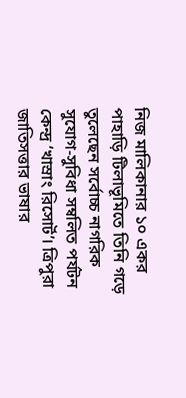নিজ মালিকানার ১০ একর পাহাড়ি টিলাভূমিতে তিনি গড়ে তুলেছেন সর্বোচ্চ নাগরিক সুযোগ-সুবিধা সম্বলিত পর্যটন কেন্দ্র ‘খাস্রাং রিসোর্ট’। ত্রিপুরা জাতিসত্তার ভাষার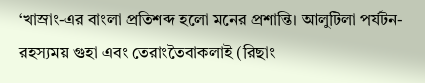‘খাস্রাং-এর বাংলা প্রতিশব্দ হলো মনের প্রশান্তি। আলুটিলা পর্যটন-রহস্যময় গুহা এবং তেরাংতৈবাকলাই (রিছাং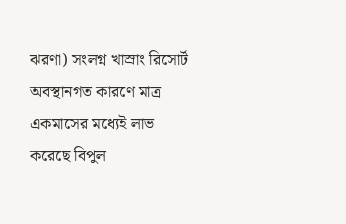ঝরণা) সংলগ্ন খাস্রাং রিসোর্ট অবস্থানগত কারণে মাত্র একমাসের মধ্যেই লাভ করেছে বিপুল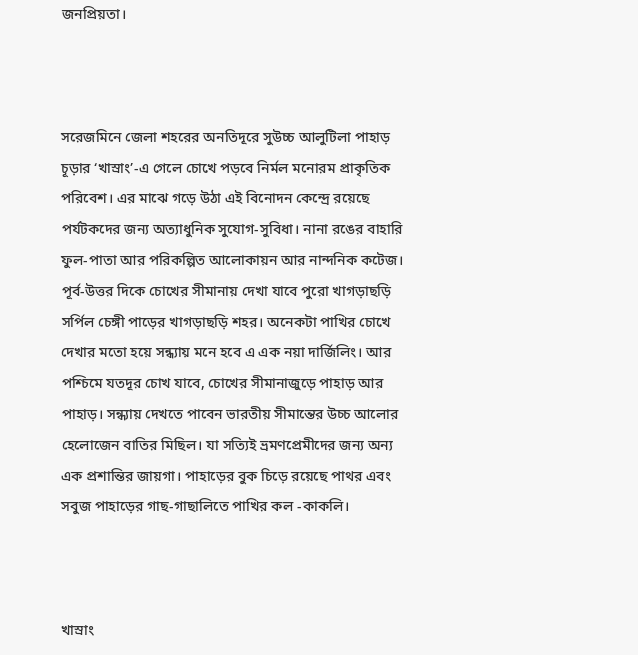জনপ্রিয়তা।



সরেজমিনে জেলা শহরের অনতিদূরে সুউচ্চ আলুটিলা পাহাড় চূড়ার ‘খাস্রাং’-এ গেলে চোখে পড়বে নির্মল মনোরম প্রাকৃতিক পরিবেশ। এর মাঝে গড়ে উঠা এই বিনোদন কেন্দ্রে রয়েছে পর্যটকদের জন্য অত্যাধুনিক সুযোগ-সুবিধা। নানা রঙের বাহারি ফুল-পাতা আর পরিকল্পিত আলোকায়ন আর নান্দনিক কটেজ। পূর্ব-উত্তর দিকে চোখের সীমানায় দেখা যাবে পুরো খাগড়াছড়ি সর্পিল চেঙ্গী পাড়ের খাগড়াছড়ি শহর। অনেকটা পাখির চোখে দেখার মতো হয়ে সন্ধ্যায় মনে হবে এ এক নয়া দার্জিলিং। আর পশ্চিমে যতদূর চোখ যাবে, চোখের সীমানাজুড়ে পাহাড় আর পাহাড়। সন্ধ্যায় দেখতে পাবেন ভারতীয় সীমান্তের উচ্চ আলোর হেলোজেন বাতির মিছিল। যা সত্যিই ভ্রমণপ্রেমীদের জন্য অন্য এক প্রশান্তির জায়গা। পাহাড়ের বুক চিড়ে রয়েছে পাথর এবং সবুজ পাহাড়ের গাছ-গাছালিতে পাখির কল -কাকলি।



খাস্রাং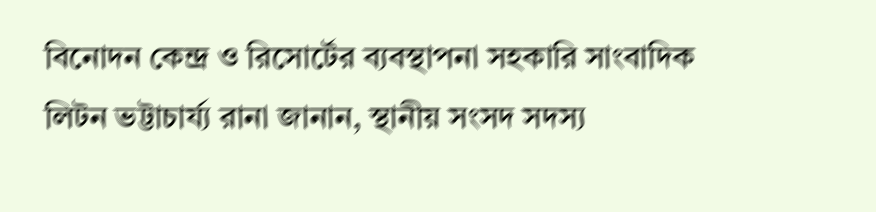বিনোদন কেন্দ্র ও রিসোর্টের ব্যবস্থাপনা সহকারি সাংবাদিক লিটন ভট্টাচার্য্য রানা জানান, স্থানীয় সংসদ সদস্য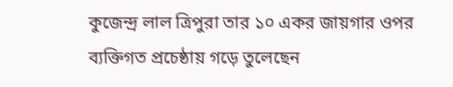কুজেন্দ্র লাল ত্রিপুরা তার ১০ একর জায়গার ওপর ব্যক্তিগত প্রচেষ্ঠায় গড়ে তুলেছেন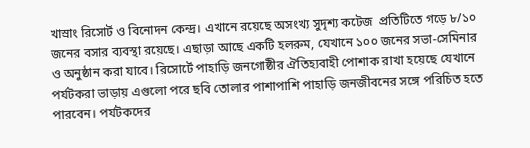খাস্রাং রিসোর্ট ও বিনোদন কেন্দ্র। এখানে রয়েছে অসংখ্য সুদৃশ্য কটেজ  প্রতিটিতে গড়ে ৮/১০ জনের বসার ব্যবস্থা রয়েছে। এছাড়া আছে একটি হলরুম, যেখানে ১০০ জনের সভা-সেমিনার ও অনুষ্ঠান করা যাবে। রিসোর্টে পাহাড়ি জনগোষ্ঠীর ঐতিহ্যবাহী পোশাক রাখা হয়েছে যেখানে পর্যটকরা ভাড়ায় এগুলো পরে ছবি তোলার পাশাপাশি পাহাড়ি জনজীবনের সঙ্গে পরিচিত হতে পারবেন। পর্যটকদের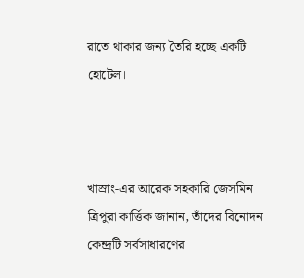রাতে থাকার জন্য তৈরি হচ্ছে একটি হোটেল।



খাস্রাং-এর আরেক সহকারি জেসমিন ত্রিপুরা কার্ত্তিক জানান, তাঁদের বিনোদন কেন্দ্রটি সর্বসাধারণের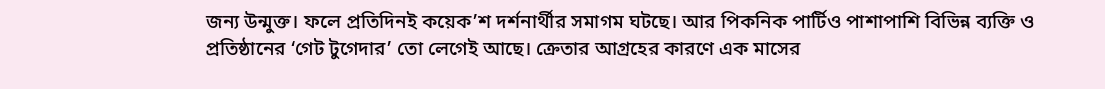জন্য উন্মুক্ত। ফলে প্রতিদিনই কয়েক’শ দর্শনার্থীর সমাগম ঘটছে। আর পিকনিক পার্টিও পাশাপাশি বিভিন্ন ব্যক্তি ও প্রতিষ্ঠানের ‘গেট টুগেদার’ তো লেগেই আছে। ক্রেতার আগ্রহের কারণে এক মাসের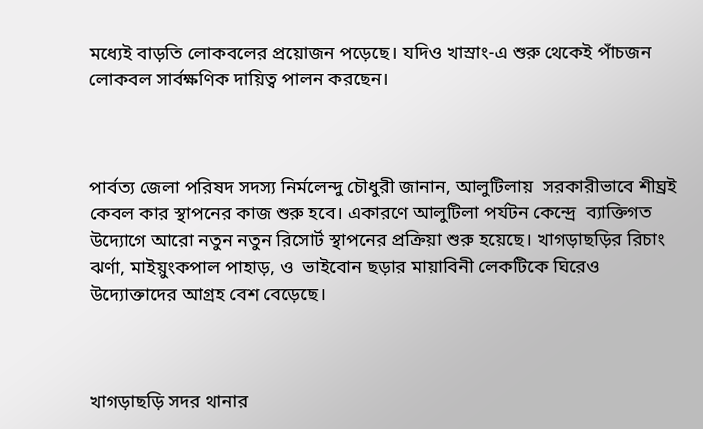মধ্যেই বাড়তি লোকবলের প্রয়োজন পড়েছে। যদিও খাস্রাং-এ শুরু থেকেই পাঁচজন লোকবল সার্বক্ষণিক দায়িত্ব পালন করছেন।



পার্বত্য জেলা পরিষদ সদস্য নির্মলেন্দু চৌধুরী জানান, আলুটিলায়  সরকারীভাবে শীঘ্রই কেবল কার স্থাপনের কাজ শুরু হবে। একারণে আলুটিলা পর্যটন কেন্দ্রে  ব্যাক্তিগত উদ্যোগে আরো নতুন নতুন রিসোর্ট স্থাপনের প্রক্রিয়া শুরু হয়েছে। খাগড়াছড়ির রিচাং ঝর্ণা, মাইয়ুংকপাল পাহাড়, ও  ভাইবোন ছড়ার মায়াবিনী লেকটিকে ঘিরেও উদ্যোক্তাদের আগ্রহ বেশ বেড়েছে।



খাগড়াছড়ি সদর থানার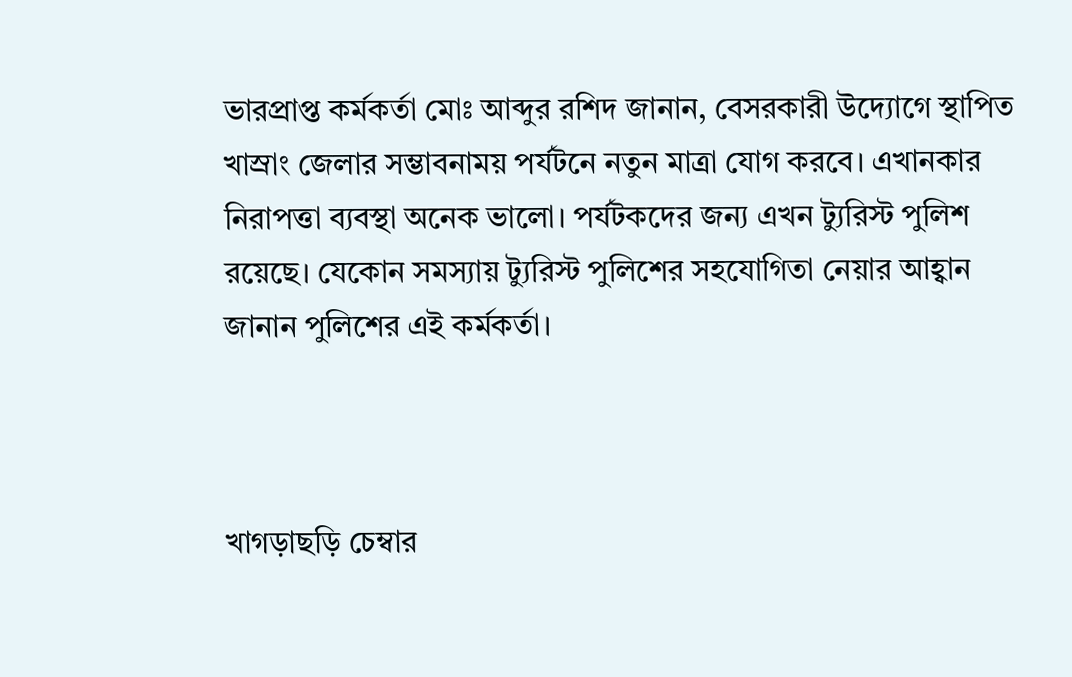ভারপ্রাপ্ত কর্মকর্তা মোঃ আব্দুর রশিদ জানান, বেসরকারী উদ্যোগে স্থাপিত খাস্রাং জেলার সম্ভাবনাময় পর্যটনে নতুন মাত্রা যোগ করবে। এখানকার নিরাপত্তা ব্যবস্থা অনেক ভালো। পর্যটকদের জন্য এখন ট্যুরিস্ট পুলিশ রয়েছে। যেকোন সমস্যায় ট্যুরিস্ট পুলিশের সহযোগিতা নেয়ার আহ্বান জানান পুলিশের এই কর্মকর্তা।



খাগড়াছড়ি চেম্বার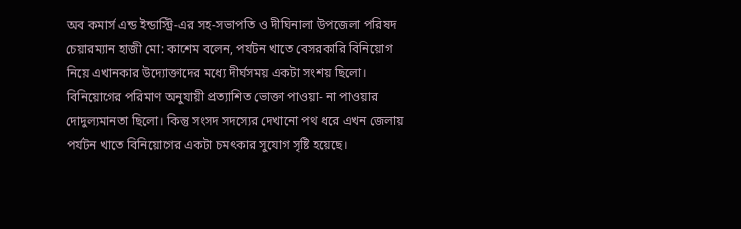অব কমার্স এন্ড ইন্ডাস্ট্রি-এর সহ-সভাপতি ও দীঘিনালা উপজেলা পরিষদ চেয়ারম্যান হাজী মো: কাশেম বলেন, পর্যটন খাতে বেসরকারি বিনিয়োগ নিয়ে এখানকার উদ্যোক্তাদের মধ্যে দীর্ঘসময় একটা সংশয় ছিলো। বিনিয়োগের পরিমাণ অনুযায়ী প্রত্যাশিত ভোক্তা পাওয়া- না পাওয়ার দোদুল্যমানতা ছিলো। কিন্তু সংসদ সদস্যের দেখানো পথ ধরে এখন জেলায় পর্যটন খাতে বিনিয়োগের একটা চমৎকার সুযোগ সৃষ্টি হয়েছে।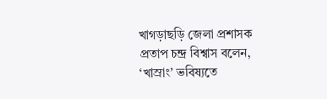খাগড়াছড়ি জেলা প্রশাসক প্রতাপ চন্দ্র বিশ্বাস বলেন, ‘খাস্রাং’ ভবিষ্যতে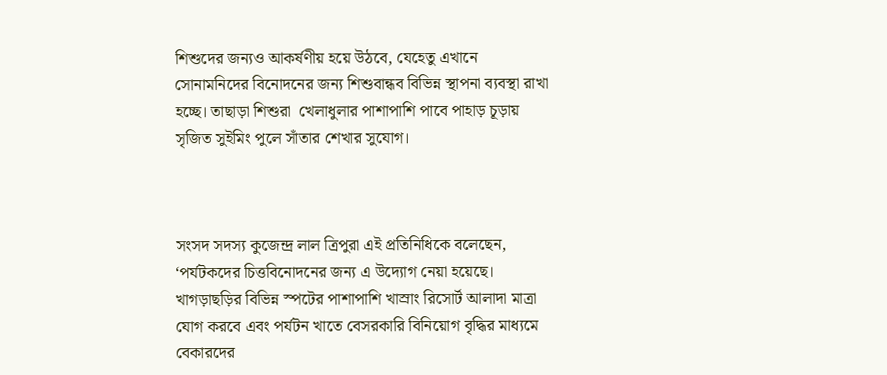শিশুদের জন্যও আকর্ষণীয় হয়ে উঠবে, যেহেতু এখানে সোনামনিদের বিনোদনের জন্য শিশুবান্ধব বিভিন্ন স্থাপনা ব্যবস্থা রাখা হচ্ছে। তাছাড়া শিশুরা  খেলাধুলার পাশাপাশি পাবে পাহাড় চূড়ায় সৃজিত সুইমিং পুলে সাঁতার শেখার সুযোগ।



সংসদ সদস্য কুজেন্দ্র লাল ত্রিপুরা এই প্রতিনিধিকে বলেছেন, ‘পর্যটকদের চিত্তবিনোদনের জন্য এ উদ্যোগ নেয়া হয়েছে। খাগড়াছড়ির বিভিন্ন স্পটের পাশাপাশি খাস্রাং রিসোর্ট আলাদা মাত্রা যোগ করবে এবং পর্যটন খাতে বেসরকারি বিনিয়োগ বৃদ্ধির মাধ্যমে বেকারদের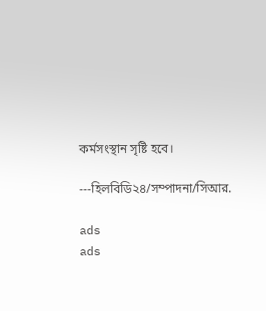কর্মসংস্থান সৃষ্টি হবে।

---হিলবিডি২৪/সম্পাদনা/সিআর.

ads
ads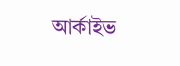আর্কাইভ